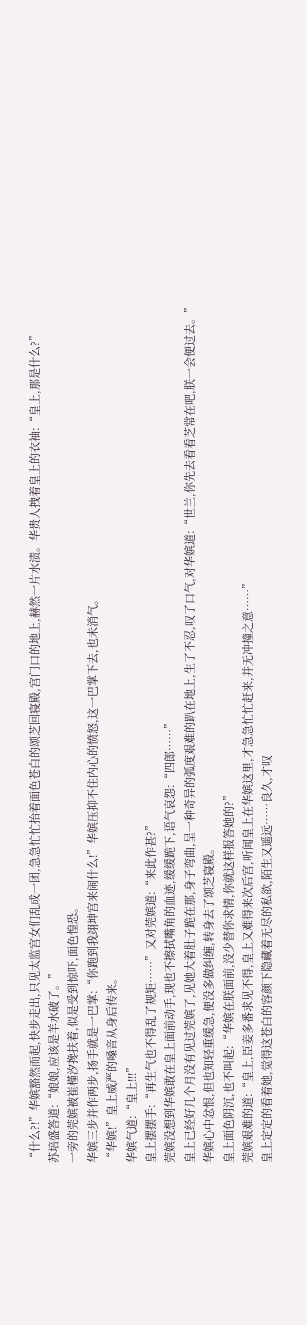“什么?!”华嫔豁然而起,快步走出,只见太监宫女们乱成一团,急急忙忙抬着面色苍白的颂芝回寝殿,宫门口的地上,赫然一片水渍。华贵人拽着皇上的衣袖:“皇上,那是什么?”
苏培盛答道:“娘娘,应该是羊水破了。”
一旁的莞嫔被崔槿汐搀扶着,似是受到惊吓,面色惶恐。
华嫔三步并作两步,扬手就是一巴掌:“你跑到我翊坤宫来闹什么!”华嫔压抑不住内心的愤怒,这一巴掌下去,也未消气。
“华嫔!”皇上威严的嗓音从身后传来。
华嫔气道:“皇上!!!”
皇上摆摆手:“再生气也不得乱了规矩……”又对莞嫔道:“来此作甚?”
莞嫔没想到华嫔敢在皇上面前动手,现也不擦拭嘴角的血迹,缓缓跪下,语气哀怨:“四郎……”
皇上已经好几个月没有见过莞嫔了,见她大着肚子跪在那,身子弯曲,呈一种奇异的弧度艰难的趴在地上,生了不忍,叹了口气,对华嫔道:“世兰,你先去看看芝常在吧,朕一会便过去。”
华嫔心中忿恨,但也知轻重缓急,便没多做纠缠,转身去了颂芝寝殿。
皇上面色阴沉,也不叫起:“华嫔在朕面前,没少替你求情,你就这样报答她的?”
莞嫔艰难的道:“皇上,臣妾多番求见不得,皇上又难得来次后宫,听闻皇上在华嫔这里,才急急忙忙赶来,并无冲撞之意……”
皇上定定的看着她,觉得这苍白的容颜下隐藏着无尽的私欲,陌生又遥远……良久,才叹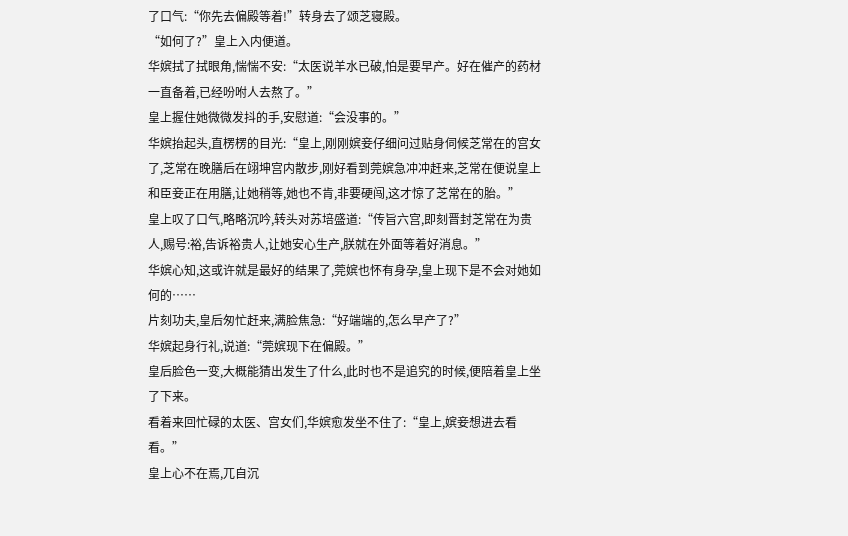了口气:“你先去偏殿等着!”转身去了颂芝寝殿。
“如何了?”皇上入内便道。
华嫔拭了拭眼角,惴惴不安:“太医说羊水已破,怕是要早产。好在催产的药材一直备着,已经吩咐人去熬了。”
皇上握住她微微发抖的手,安慰道:“会没事的。”
华嫔抬起头,直楞楞的目光:“皇上,刚刚嫔妾仔细问过贴身伺候芝常在的宫女了,芝常在晚膳后在翊坤宫内散步,刚好看到莞嫔急冲冲赶来,芝常在便说皇上和臣妾正在用膳,让她稍等,她也不肯,非要硬闯,这才惊了芝常在的胎。”
皇上叹了口气,略略沉吟,转头对苏培盛道:“传旨六宫,即刻晋封芝常在为贵人,赐号:裕,告诉裕贵人,让她安心生产,朕就在外面等着好消息。”
华嫔心知,这或许就是最好的结果了,莞嫔也怀有身孕,皇上现下是不会对她如何的……
片刻功夫,皇后匆忙赶来,满脸焦急:“好端端的,怎么早产了?”
华嫔起身行礼,说道:“莞嫔现下在偏殿。”
皇后脸色一变,大概能猜出发生了什么,此时也不是追究的时候,便陪着皇上坐了下来。
看着来回忙碌的太医、宫女们,华嫔愈发坐不住了:“皇上,嫔妾想进去看看。”
皇上心不在焉,兀自沉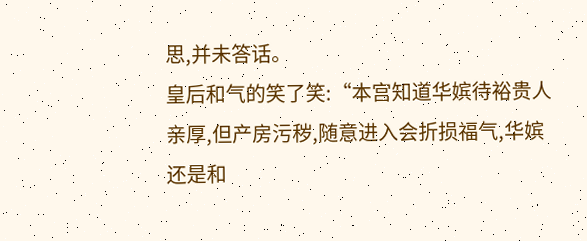思,并未答话。
皇后和气的笑了笑:“本宫知道华嫔待裕贵人亲厚,但产房污秽,随意进入会折损福气,华嫔还是和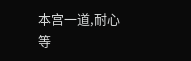本宫一道,耐心等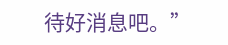待好消息吧。”